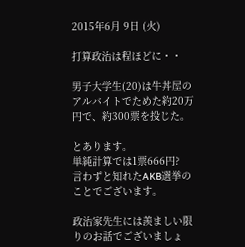2015年6月 9日 (火)

打算政治は程ほどに・・

男子大学生(20)は牛丼屋のアルバイトでためた約20万円で、約300票を投じた。

とあります。
単純計算では1票666円?
言わずと知れたAKB選挙のことでございます。

政治家先生には羨ましい限りのお話でございましょ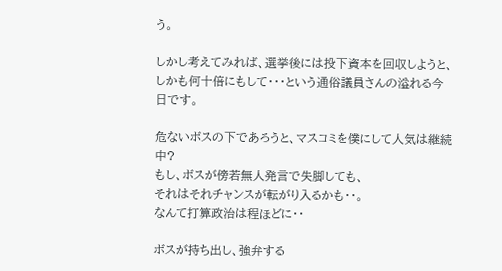う。

しかし考えてみれば、選挙後には投下資本を回収しようと、
しかも何十倍にもして・・・という通俗議員さんの溢れる今日です。

危ないボスの下であろうと、マスコミを僕にして人気は継続中?
もし、ボスが傍若無人発言で失脚しても、
それはそれチャンスが転がり入るかも・・。
なんて打算政治は程ほどに・・

ボスが持ち出し、強弁する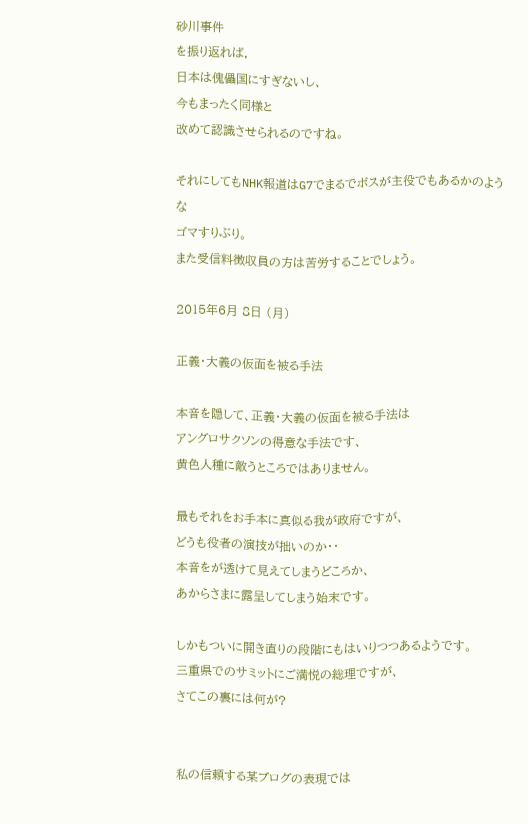砂川事件
を振り返れば,
日本は傀儡国にすぎないし、
今もまったく同様と
改めて認識させられるのですね。

それにしてもNHK報道はG7でまるでボスが主役でもあるかのような
ゴマすりぶり。
また受信料徴収員の方は苦労することでしょう。

2015年6月 8日 (月)

正義・大義の仮面を被る手法

本音を隠して、正義・大義の仮面を被る手法は
アングロサクソンの得意な手法です、
黄色人種に敵うところではありません。

最もそれをお手本に真似る我が政府ですが、
どうも役者の演技が拙いのか・・
本音をが透けて見えてしまうどころか、
あからさまに露呈してしまう始末です。

しかもついに開き直りの段階にもはいりつつあるようです。
三重県でのサミットにご満悦の総理ですが、
さてこの裏には何が?


私の信頼する某ブログの表現では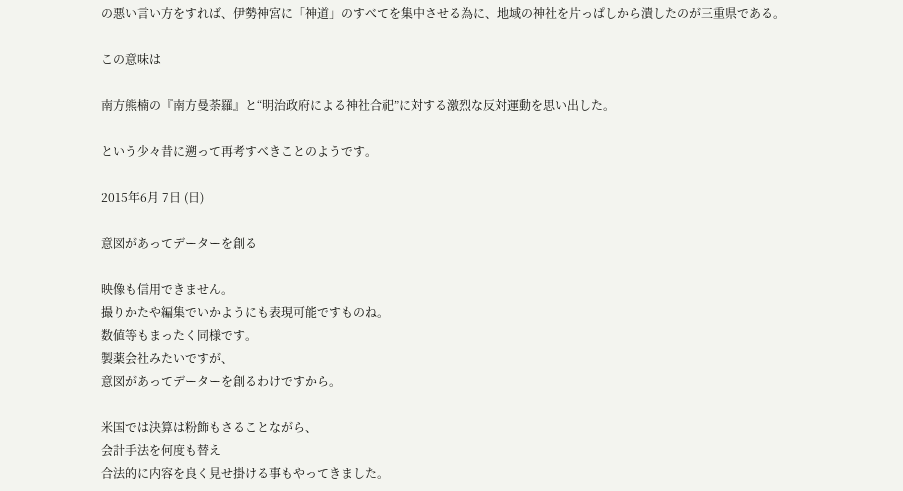の悪い言い方をすれば、伊勢神宮に「神道」のすべてを集中させる為に、地域の神社を片っぱしから潰したのが三重県である。

この意味は

南方熊楠の『南方曼荼羅』と“明治政府による神社合祀”に対する激烈な反対運動を思い出した。

という少々昔に遡って再考すべきことのようです。

2015年6月 7日 (日)

意図があってデーターを創る

映像も信用できません。
撮りかたや編集でいかようにも表現可能ですものね。
数値等もまったく同様です。
製薬会社みたいですが、
意図があってデーターを創るわけですから。

米国では決算は粉飾もさることながら、
会計手法を何度も替え
合法的に内容を良く見せ掛ける事もやってきました。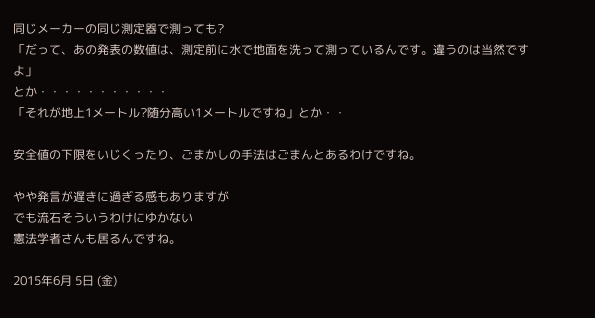同じメーカーの同じ測定器で測っても?
「だって、あの発表の数値は、測定前に水で地面を洗って測っているんです。違うのは当然ですよ」
とか・・・・・・・・・・・
「それが地上1メートル?随分高い1メートルですね」とか・・

安全値の下限をいじくったり、ごまかしの手法はごまんとあるわけですね。

やや発言が遅きに過ぎる感もありますが
でも流石そういうわけにゆかない
憲法学者さんも居るんですね。

2015年6月 5日 (金)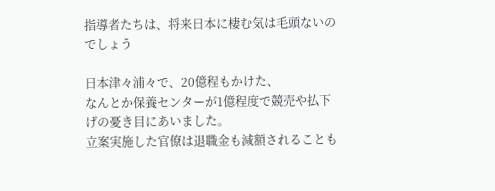指導者たちは、将来日本に棲む気は毛頭ないのでしょう

日本津々浦々で、20億程もかけた、
なんとか保養センターが1億程度で競売や払下げの憂き目にあいました。
立案実施した官僚は退職金も減額されることも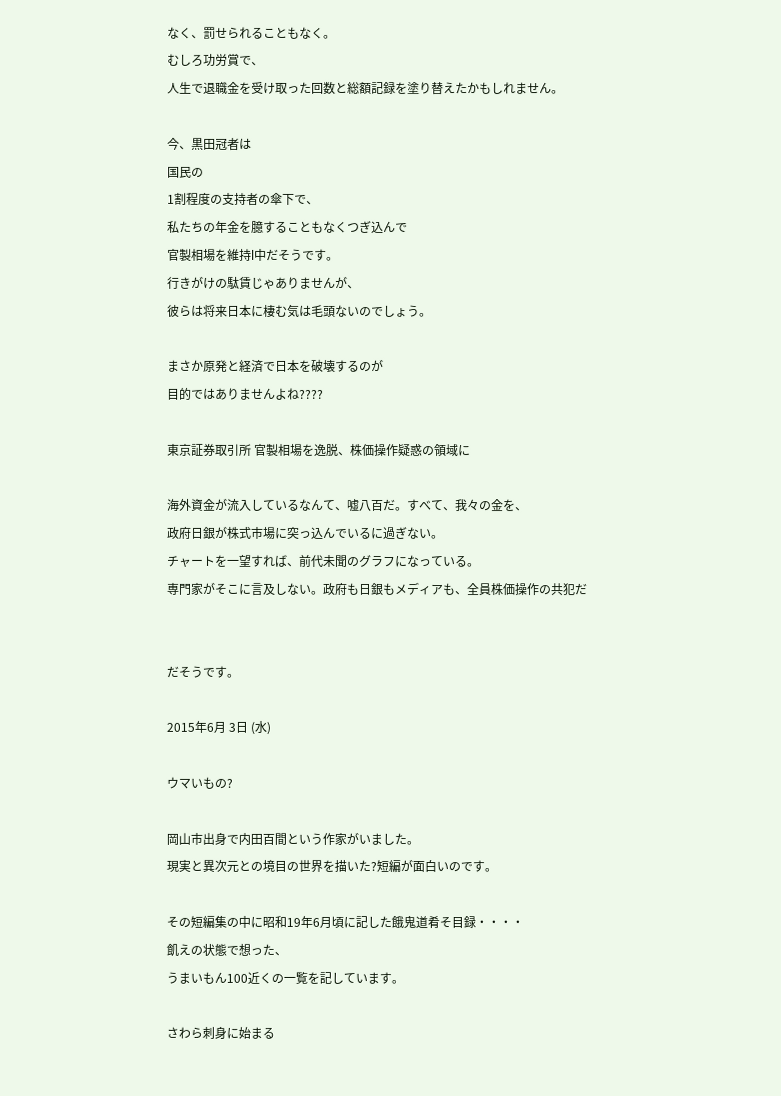なく、罰せられることもなく。
むしろ功労賞で、
人生で退職金を受け取った回数と総額記録を塗り替えたかもしれません。

今、黒田冠者は
国民の
1割程度の支持者の傘下で、
私たちの年金を臆することもなくつぎ込んで
官製相場を維持l中だそうです。
行きがけの駄賃じゃありませんが、
彼らは将来日本に棲む気は毛頭ないのでしょう。

まさか原発と経済で日本を破壊するのが
目的ではありませんよね????

東京証券取引所 官製相場を逸脱、株価操作疑惑の領域に

海外資金が流入しているなんて、嘘八百だ。すべて、我々の金を、
政府日銀が株式市場に突っ込んでいるに過ぎない。
チャートを一望すれば、前代未聞のグラフになっている。
専門家がそこに言及しない。政府も日銀もメディアも、全員株価操作の共犯だ


だそうです。

2015年6月 3日 (水)

ウマいもの?

岡山市出身で内田百間という作家がいました。
現実と異次元との境目の世界を描いた?短編が面白いのです。

その短編集の中に昭和19年6月頃に記した餓鬼道肴そ目録・・・・
飢えの状態で想った、
うまいもん100近くの一覧を記しています。

さわら刺身に始まる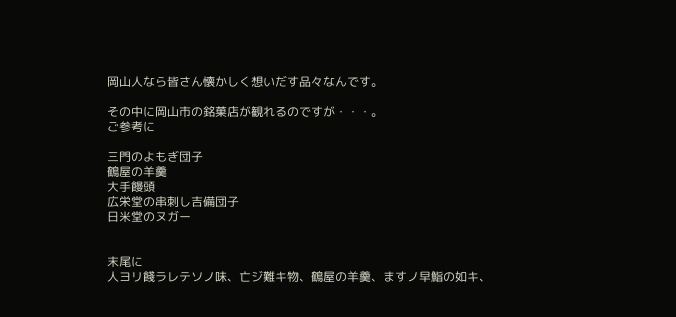岡山人なら皆さん懐かしく想いだす品々なんです。

その中に岡山市の銘菓店が観れるのですが・・・。
ご参考に

三門のよもぎ団子
鶴屋の羊羹
大手饅頭
広栄堂の串刺し吉備団子
日米堂のヌガー


末尾に
人ヨリ餞ラレテソノ味、亡ジ難キ物、鶴屋の羊羹、ますノ早鮨の如キ、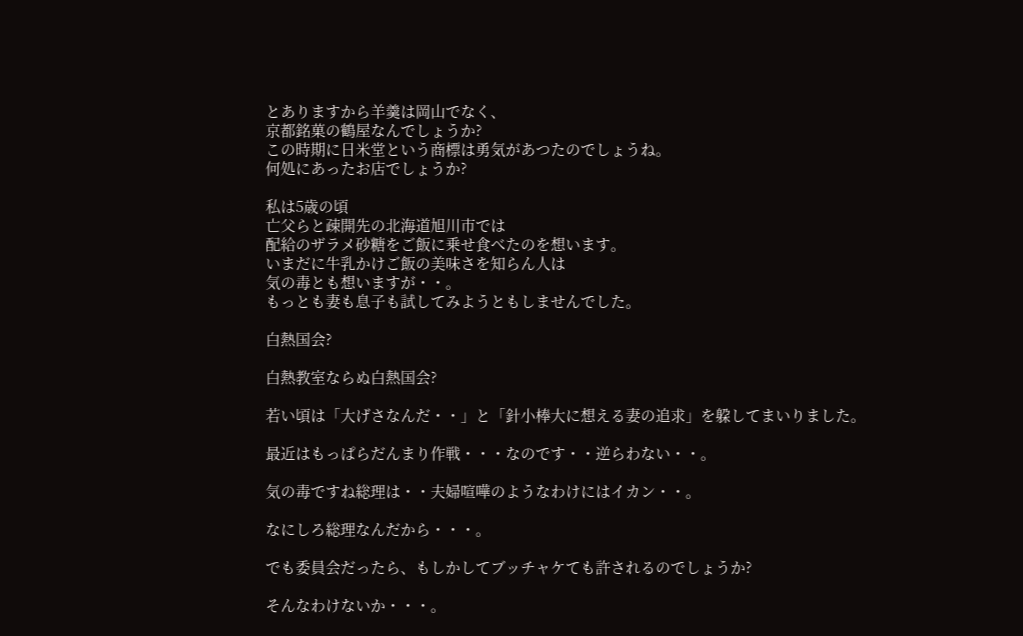とありますから羊羹は岡山でなく、
京都銘菓の鶴屋なんでしょうか?
この時期に日米堂という商標は勇気があつたのでしょうね。
何処にあったお店でしょうか?

私は5歳の頃
亡父らと疎開先の北海道旭川市では
配給のザラメ砂糖をご飯に乗せ食べたのを想います。
いまだに牛乳かけご飯の美味さを知らん人は
気の毒とも想いますが・・。
もっとも妻も息子も試してみようともしませんでした。

白熱国会?

白熱教室ならぬ白熱国会?

若い頃は「大げさなんだ・・」と「針小棒大に想える妻の追求」を躱してまいりました。

最近はもっぱらだんまり作戦・・・なのです・・逆らわない・・。

気の毒ですね総理は・・夫婦喧嘩のようなわけにはイカン・・。

なにしろ総理なんだから・・・。

でも委員会だったら、もしかしてブッチャケても許されるのでしょうか?

そんなわけないか・・・。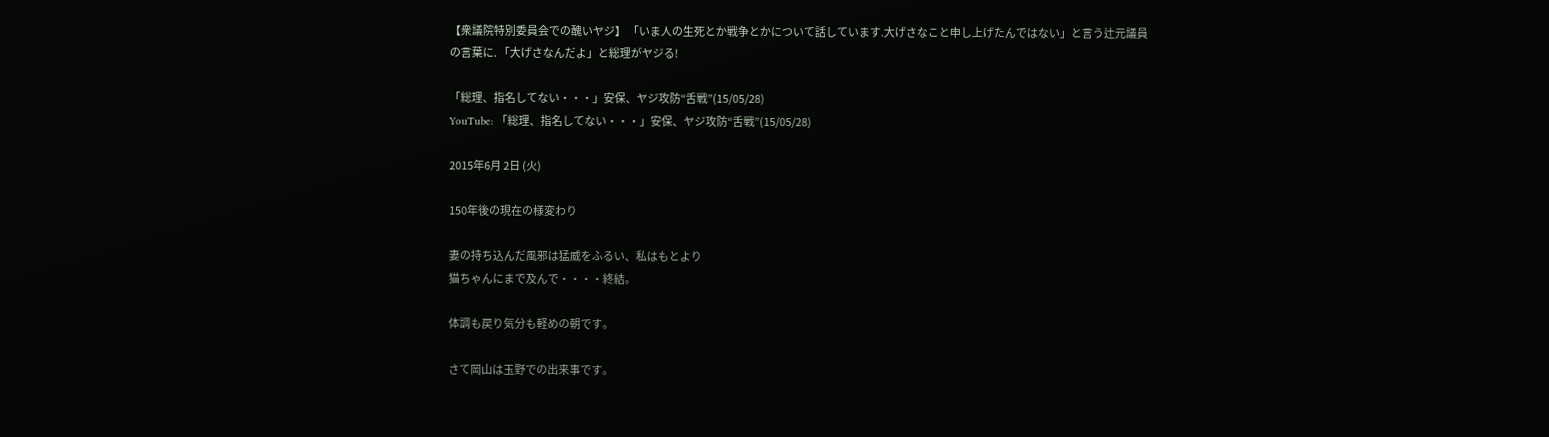【衆議院特別委員会での醜いヤジ】 「いま人の生死とか戦争とかについて話しています.大げさなこと申し上げたんではない」と言う辻元議員の言葉に. 「大げさなんだよ」と総理がヤジる!

「総理、指名してない・・・」安保、ヤジ攻防“舌戦”(15/05/28)
YouTube: 「総理、指名してない・・・」安保、ヤジ攻防“舌戦”(15/05/28)

2015年6月 2日 (火)

150年後の現在の様変わり

妻の持ち込んだ風邪は猛威をふるい、私はもとより
猫ちゃんにまで及んで・・・・終結。

体調も戻り気分も軽めの朝です。

さて岡山は玉野での出来事です。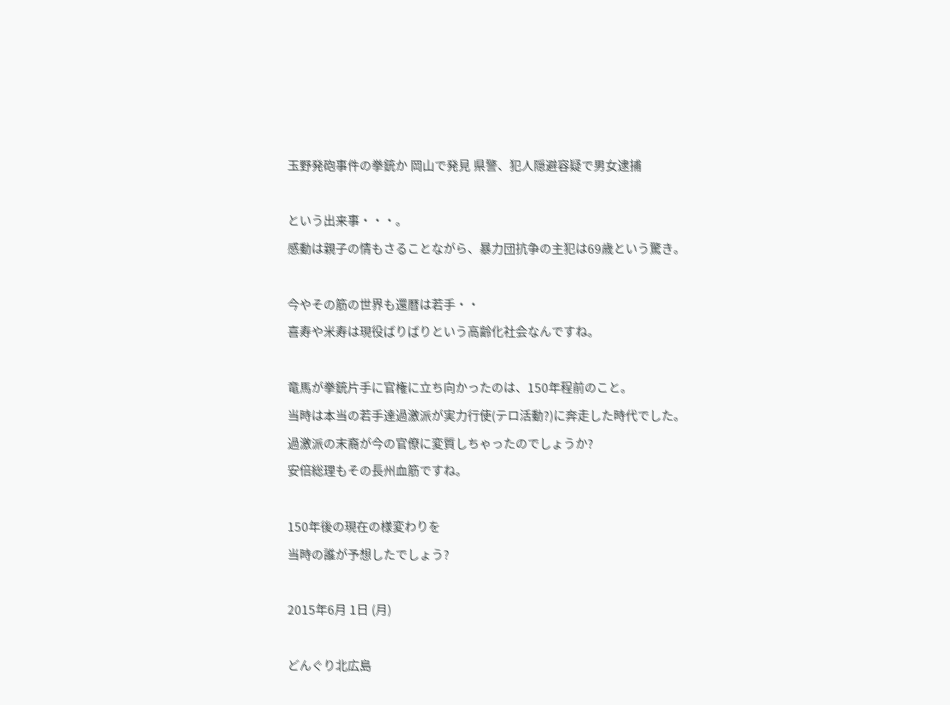玉野発砲事件の拳銃か 岡山で発見 県警、犯人隠避容疑で男女逮捕

という出来事・・・。
感動は親子の情もさることながら、暴力団抗争の主犯は69歳という驚き。

今やその筋の世界も還暦は若手・・
喜寿や米寿は現役ばりばりという高齢化社会なんですね。

竜馬が拳銃片手に官権に立ち向かったのは、150年程前のこと。
当時は本当の若手達過激派が実力行使(テロ活動?)に奔走した時代でした。
過激派の末裔が今の官僚に変質しちゃったのでしょうか?
安倍総理もその長州血筋ですね。

150年後の現在の様変わりを
当時の誰が予想したでしょう?

2015年6月 1日 (月)

どんぐり北広島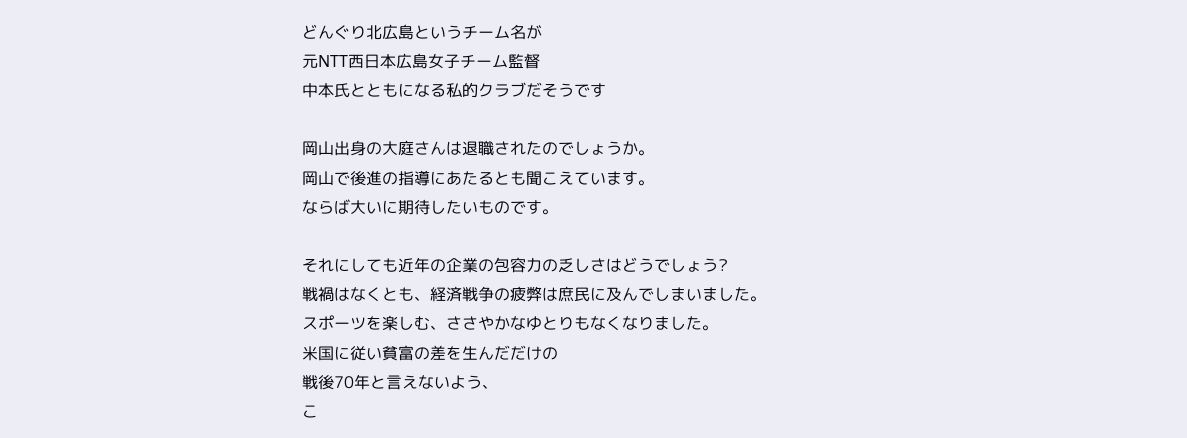どんぐり北広島というチーム名が
元NTT西日本広島女子チーム監督
中本氏とともになる私的クラブだそうです

岡山出身の大庭さんは退職されたのでしょうか。
岡山で後進の指導にあたるとも聞こえています。
ならば大いに期待したいものです。

それにしても近年の企業の包容力の乏しさはどうでしょう?
戦禍はなくとも、経済戦争の疲弊は庶民に及んでしまいました。
スポーツを楽しむ、ささやかなゆとりもなくなりました。
米国に従い貧富の差を生んだだけの
戦後70年と言えないよう、
こ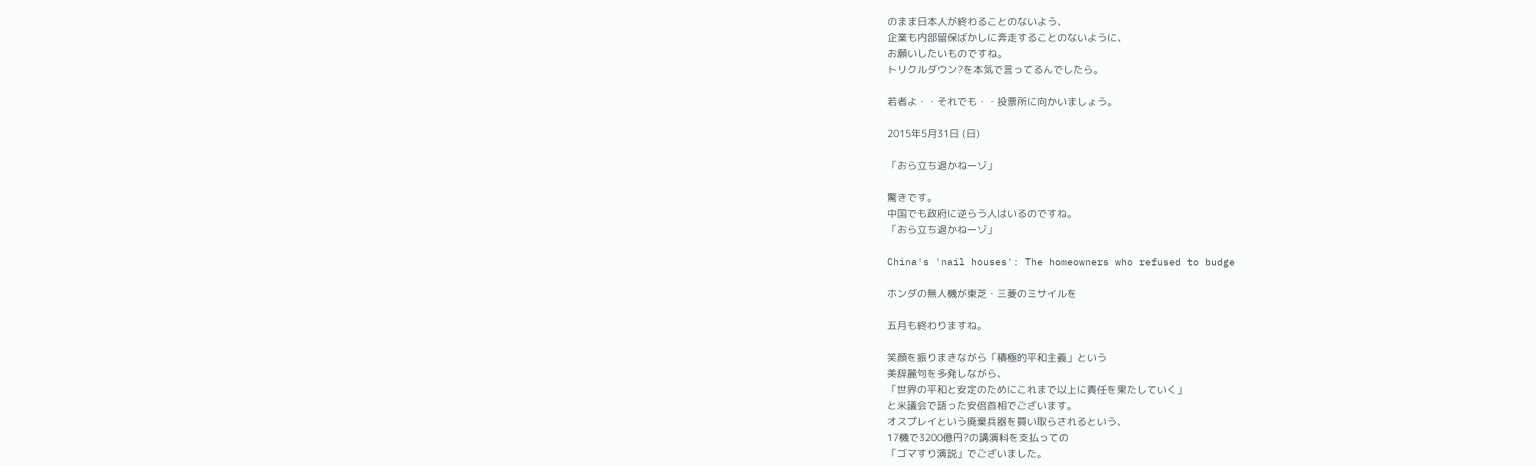のまま日本人が終わることのないよう、
企業も内部留保ばかしに奔走することのないように、
お願いしたいものですね。
トリクルダウン?を本気で言ってるんでしたら。

若者よ・・それでも・・投票所に向かいましょう。

2015年5月31日 (日)

「おら立ち退かねーゾ」

驚きです。
中国でも政府に逆らう人はいるのですね。
「おら立ち退かねーゾ」

China's 'nail houses': The homeowners who refused to budge

ホンダの無人機が東芝・三菱のミサイルを

五月も終わりますね。

笑顔を振りまきながら「積極的平和主義」という
美辞麗句を多発しながら、
「世界の平和と安定のためにこれまで以上に責任を果たしていく」
と米議会で語った安倍首相でございます。
オスプレイという廃棄兵器を買い取らされるという、
17機で3200億円?の講演料を支払っての
「ゴマすり演説」でございました。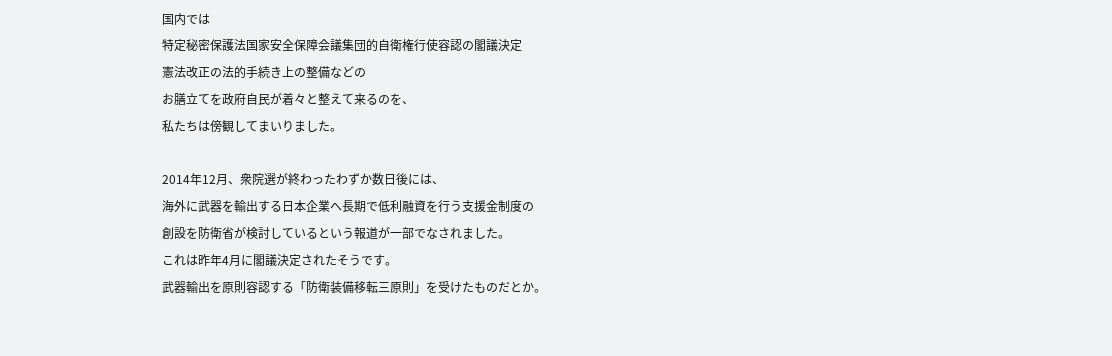国内では
特定秘密保護法国家安全保障会議集団的自衛権行使容認の閣議決定
憲法改正の法的手続き上の整備などの
お膳立てを政府自民が着々と整えて来るのを、
私たちは傍観してまいりました。

2014年12月、衆院選が終わったわずか数日後には、
海外に武器を輸出する日本企業へ長期で低利融資を行う支援金制度の
創設を防衛省が検討しているという報道が一部でなされました。
これは昨年4月に閣議決定されたそうです。
武器輸出を原則容認する「防衛装備移転三原則」を受けたものだとか。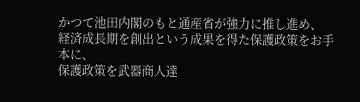かつて池田内閣のもと通産省が強力に推し進め、
経済成長期を創出という成果を得た保護政策をお手本に、
保護政策を武器商人達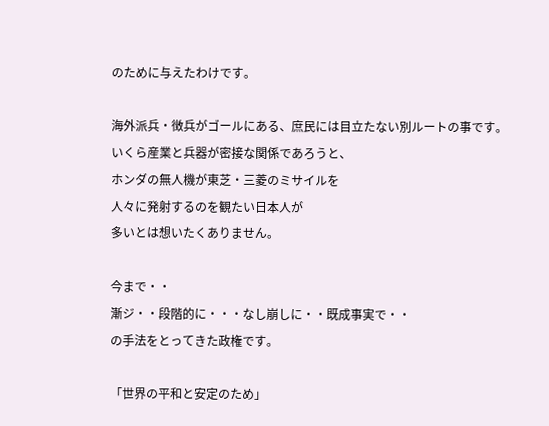のために与えたわけです。

海外派兵・徴兵がゴールにある、庶民には目立たない別ルートの事です。
いくら産業と兵器が密接な関係であろうと、
ホンダの無人機が東芝・三菱のミサイルを
人々に発射するのを観たい日本人が
多いとは想いたくありません。

今まで・・
漸ジ・・段階的に・・・なし崩しに・・既成事実で・・
の手法をとってきた政権です。

「世界の平和と安定のため」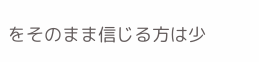をそのまま信じる方は少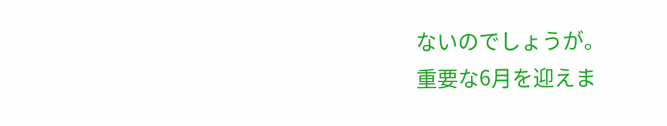ないのでしょうが。
重要な6月を迎えま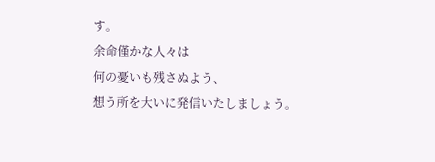す。
余命僅かな人々は
何の憂いも残さぬよう、
想う所を大いに発信いたしましょう。